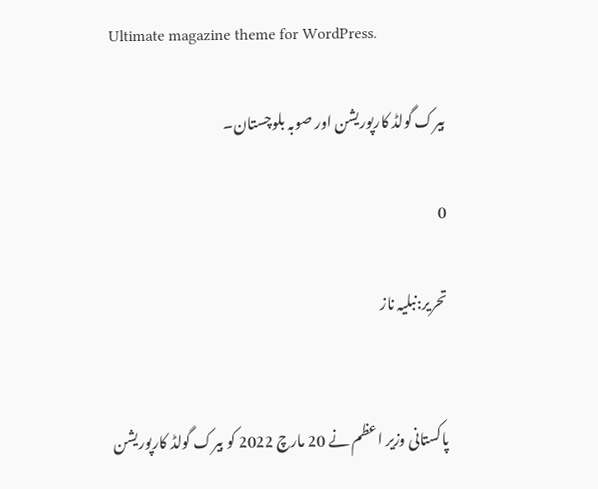Ultimate magazine theme for WordPress.

بیرک گولڈ کارپوریشن اور صوبہ بلوچستان۔

0

تحریر:نبلیہ ناز


پاکستانی وزیر اعظم نے 20 مارچ 2022 کو بیرک گولڈ کارپوریشن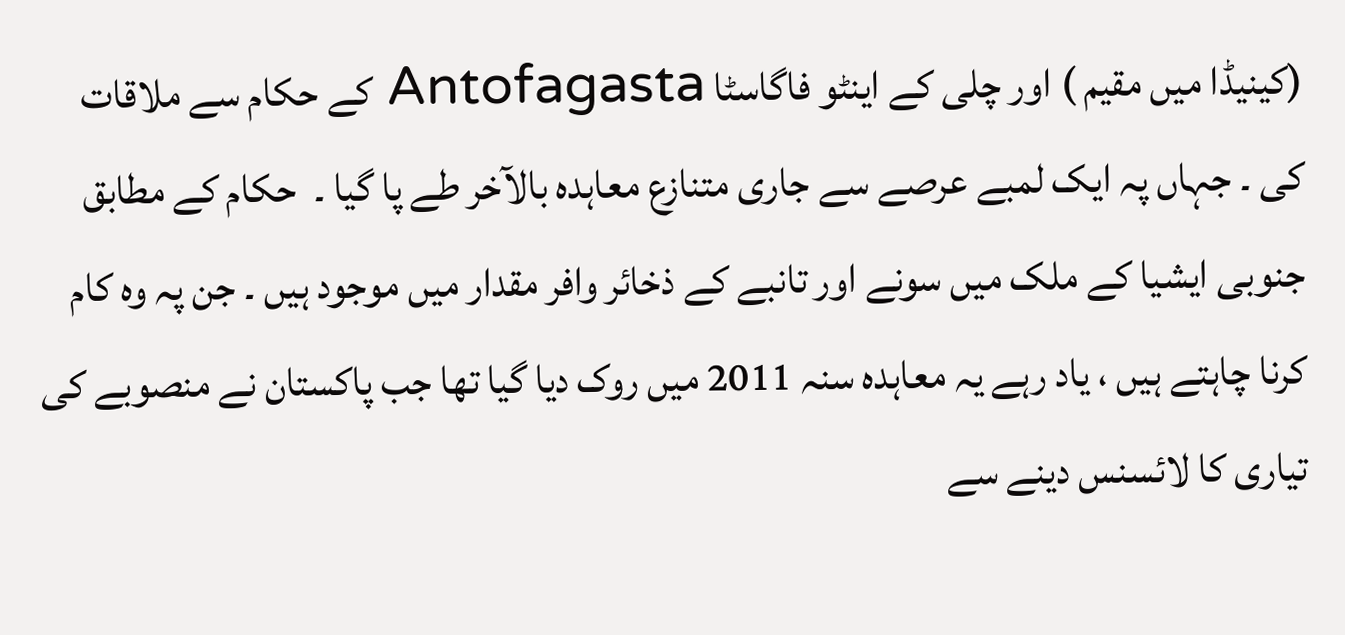(کینیڈا میں مقیم ) اور چلی کے اینٹو فاگاسٹا Antofagasta کے حکام سے ملاقات کی ۔ جہاں پہ ایک لمبے عرصے سے جاری متنازع معاہدہ بالآخر طے پا گیا ۔  حکام کے مطابق جنوبی ایشیا کے ملک میں سونے اور تانبے کے ذخائر وافر مقدار میں موجود ہیں ۔ جن پہ وہ کام کرنا چاہتے ہیں ، یاد رہے یہ معاہدہ سنہ 2011 میں روک دیا گیا تھا جب پاکستان نے منصوبے کی تیاری کا لائسنس دینے سے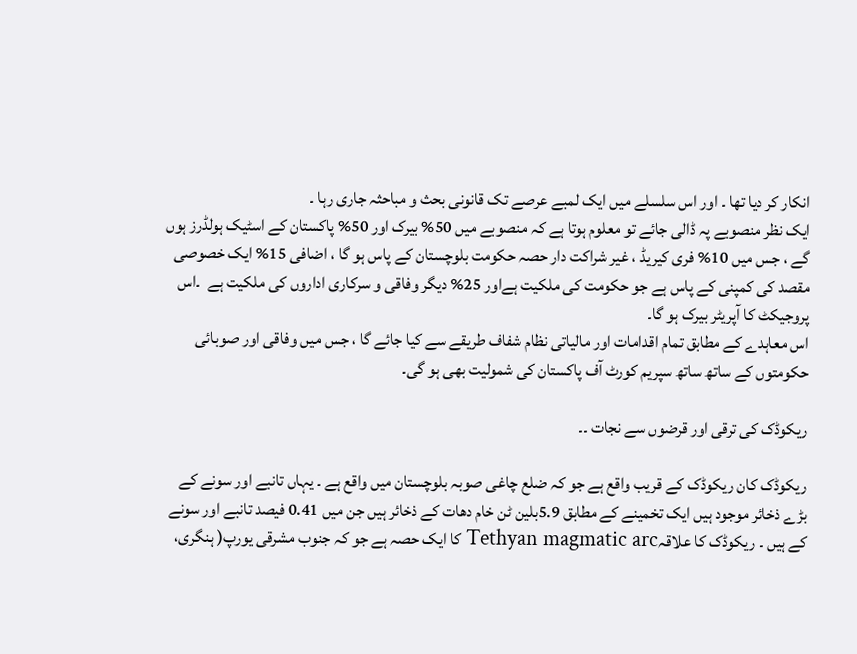انکار کر دیا تھا ۔ اور اس سلسلے میں ایک لمبے عرصے تک قانونی بحث و مباحثہ جاری رہا ۔
ایک نظر منصوبے پہ ڈالی جائے تو معلوم ہوتا ہے کہ منصوبے میں 50% بیرک اور 50% پاکستان کے اسٹیک ہولڈرز ہوں گے ، جس میں 10% فری کیریڈ ، غیر شراکت دار حصہ حکومت بلوچستان کے پاس ہو گا ، اضافی 15% ایک خصوصی مقصد کی کمپنی کے پاس ہے جو حکومت کی ملکیت ہےاور 25% دیگر وفاقی و سرکاری اداروں کی ملکیت ہے  ۔اس پروجیکٹ کا آپریٹر بیرک ہو گا۔
اس معاہدے کے مطابق تمام اقدامات اور مالیاتی نظام شفاف طریقے سے کیا جائے گا ، جس میں وفاقی اور صوبائی حکومتوں کے ساتھ ساتھ سپریم کورٹ آف پاکستان کی شمولیت بھی ہو گی۔

ریکوڈک کی ترقی اور قرضوں سے نجات ۔۔

ریکوڈک کان ریکوڈک کے قریب واقع ہے جو کہ ضلع چاغی صوبہ بلوچستان میں واقع ہے ۔ یہاں تانبے اور سونے کے بڑے ذخائر موجود ہیں ایک تخمینے کے مطابق 5.9بلین ٹن خام دھات کے ذخائر ہیں جن میں 0.41 فیصد تانبے اور سونے کے ہیں ۔ ریکوڈک کا علاقہTethyan magmatic arc کا ایک حصہ ہے جو کہ جنوب مشرقی یورپ( ہنگری،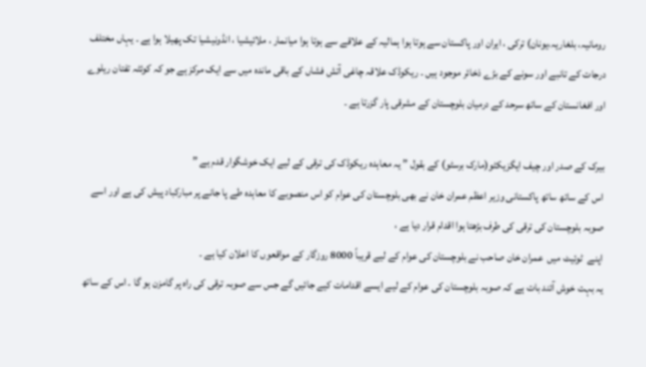رومانیہ، بلغاریہ،یونان) ترکی ، ایران اور پاکستان سے ہوتا ہوا ہمالیہ کے علاقے سے ہوتا ہوا میانمار ، ملائیشیا ، انڈونیشیا تک پھیلا ہوا ہے ۔ یہاں مختلف درجات کے تانبے اور سونے کے بڑے ذخائر موجود ہیں ۔ ریکوڈک علاقہ چاغی آتش فشاں کے باقی ماندہ میں سے ایک مرکز ہے جو کہ کوئٹہ تفتان ریلوے اور افغانستان کے ساتھ سرحد کے درمیان بلوچستان کے مشرقی پار گزرتا ہے ۔

بیرک کے صدر اور چیف ایگزیکٹو(مارک برسٹو) کے بقول ” یہ معاہدہ ریکوڈک کی ترقی کے لیے ایک خوشگوار قدم ہے ”
اس کے ساتھ ساتھ پاکستانی وزیر اعظم عمران خان نے بھی بلوچستان کی عوام کو اس منصوبے کا معاہدہ طے پا جانے پر مبارکباد پیش کی ہے اور اسے صوبہ بلوچستان کی ترقی کی طرف بڑھتا ہوا اقدام قرار دیا ہے ،
اپنے  ٹوئیٹ میں  عمران خان صاحب نے بلوچستان کی عوام کے لیے قریباً 8000 روزگار کے مواقعوں کا اعلان کیا ہے ۔
یہ بہت خوش آئند بات ہے کہ صوبہ بلوچستان کی عوام کے لیے ایسے اقدامات کیے جائیں گے جس سے صوبہ ترقی کی راہ پر گامزن ہو گا ۔ اس کے ساتھ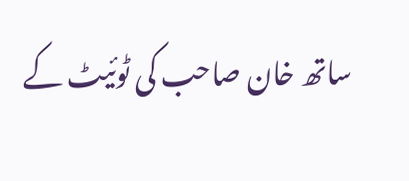ساتھ خان صاحب کی ٹوئیٹ کے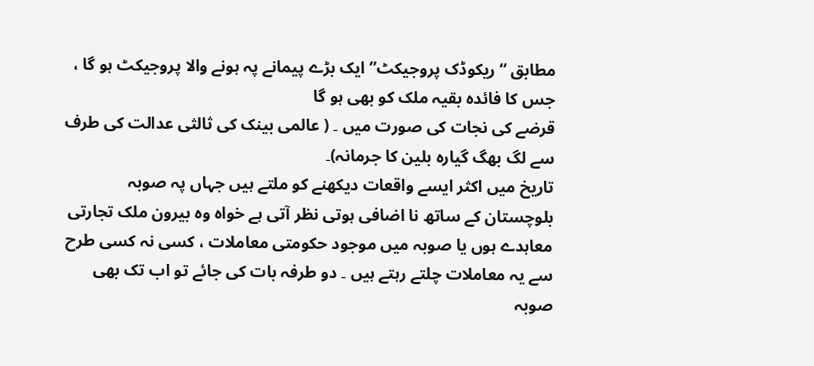مطابق “ریکوڈک پروجیکٹ” ایک بڑے پیمانے پہ ہونے والا پروجیکٹ ہو گا ، جس کا فائدہ بقیہ ملک کو بھی ہو گا
قرضے کی نجات کی صورت میں ۔ ( عالمی بینک کی ثالثی عدالت کی طرف سے لگ بھگ گیارہ بلین کا جرمانہ)۔
تاریخ میں اکثر ایسے واقعات دیکھنے کو ملتے ہیں جہاں پہ صوبہ بلوچستان کے ساتھ نا اضافی ہوتی نظر آتی ہے خواہ وہ بیرون ملک تجارتی معاہدے ہوں یا صوبہ میں موجود حکومتی معاملات ، کسی نہ کسی طرح سے یہ معاملات چلتے رہتے ہیں ۔ دو طرفہ بات کی جائے تو اب تک بھی صوبہ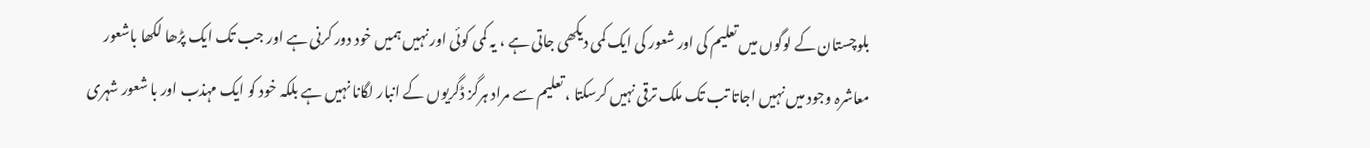بلوچستان کے لوگوں میں تعلیم کی اور شعور کی ایک کمی دیکھی جاتی ہے ، یہ کمی کوئی اور نہیں ہمیں خود دور کرنی ہے اور جب تک ایک پڑھا لکھا باشعور معاشرہ وجود میں نہیں اجاتا تب تک ملک ترقی نہیں کرسکتا ، تعلیم سے مراد ہرگز ڈگریوں کے انبار لگانا نہیں ہے بلکہ خود کو ایک مہذب اور با شعور شہری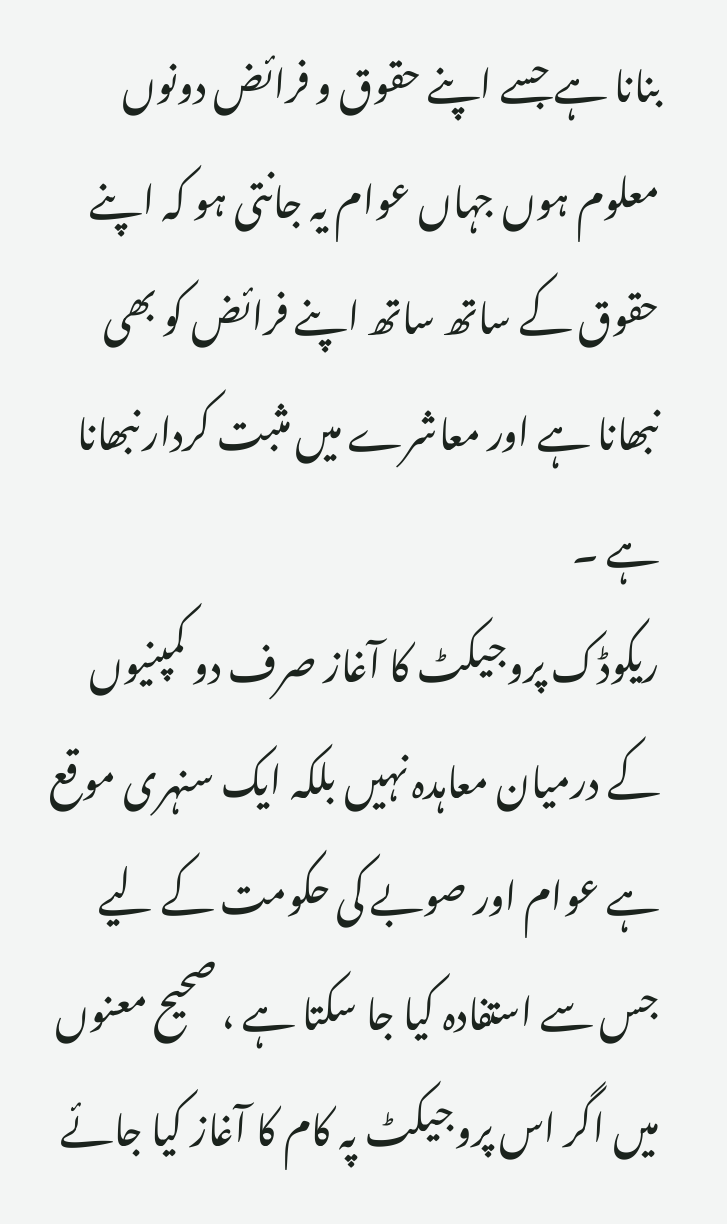بنانا ہے جسے اپنے حقوق و فرائض دونوں معلوم ہوں جہاں عوام یہ جانتی ہو کہ اپنے حقوق کے ساتھ ساتھ اپنے فرائض کو بھی نبھانا ہے اور معاشرے میں مثبت کردار نبھانا ہے ۔
ریکوڈک پروجیکٹ کا آغاز صرف دو کمپنیوں کے درمیان معاہدہ نہیں بلکہ ایک سنہری موقع ہے عوام اور صوبے کی حکومت کے لیے جس سے استفادہ کیا جا سکتا ہے ، صحیح معنوں میں اگر اس پروجیکٹ پہ کام کا آغاز کیا جائے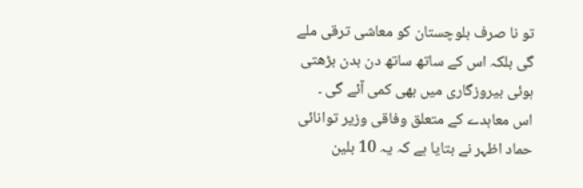تو نا صرف بلوچستان کو معاشی ترقی ملے گی بلکہ اس کے ساتھ ساتھ دن بدن بڑھتی ہوئی بیروزگاری میں بھی کمی آئے گی ۔
اس معاہدے کے متعلق وفاقی وزیر توانائی حماد اظہر نے بتایا ہے کہ یہ 10 بلین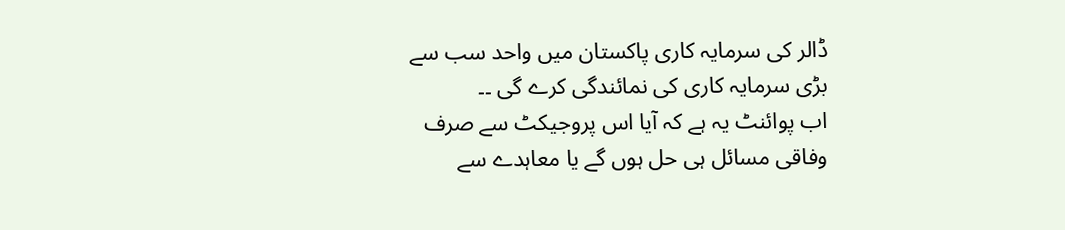ڈالر کی سرمایہ کاری پاکستان میں واحد سب سے بڑی سرمایہ کاری کی نمائندگی کرے گی ۔۔
اب پوائنٹ یہ ہے کہ آیا اس پروجیکٹ سے صرف وفاقی مسائل ہی حل ہوں گے یا معاہدے سے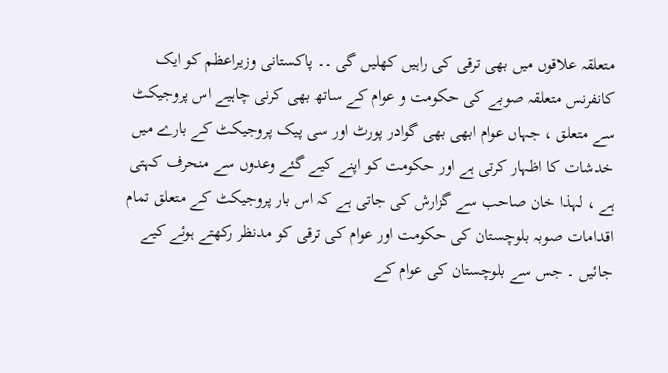متعلقہ علاقوں میں بھی ترقی کی راہیں کھلیں گی ۔۔ پاکستانی وزیراعظم کو ایک کانفرنس متعلقہ صوبے کی حکومت و عوام کے ساتھ بھی کرنی چاہیے اس پروجیکٹ سے متعلق ، جہاں عوام ابھی بھی گوادر پورٹ اور سی پیک پروجیکٹ کے بارے میں خدشات کا اظہار کرتی ہے اور حکومت کو اپنے کیے گئے وعدوں سے منحرف کہتی ہے ، لہذا خان صاحب سے گزارش کی جاتی ہے کہ اس بار پروجیکٹ کے متعلق تمام اقدامات صوبہ بلوچستان کی حکومت اور عوام کی ترقی کو مدنظر رکھتے ہوئے کیے جائیں ۔ جس سے بلوچستان کی عوام کے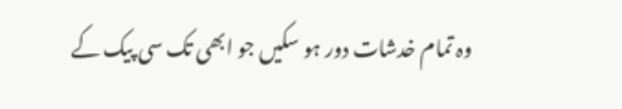وہ تمام خدشات دور ہو سکیں جو ابھی تک سی پیک کے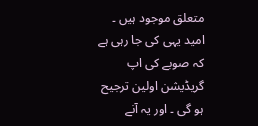متعلق موجود ہیں ۔
امید یہی کی جا رہی ہے کہ صوبے کی اپ گریڈیشن اولین ترجیح ہو گی ۔ اور یہ آنے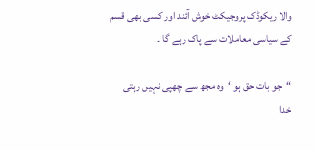والا ریکوڈک پروجیکٹ خوش آئند اور کسی بھی قسم کے سیاسی معاملات سے پاک رہے گا ۔

“جو بات حق ہو ‘وہ مجھ سے چھپی نہیں رہتی
خدا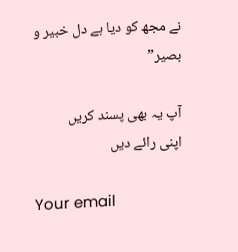نے مجھ کو دیا ہے دل خبیر و بصیر”

آپ یہ بھی پسند کریں
اپنی رائے دیں

Your email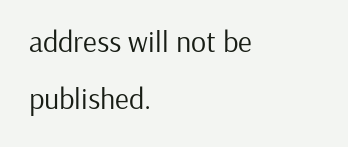address will not be published.